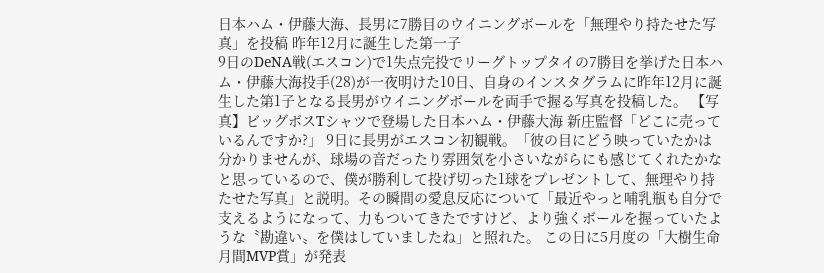日本ハム・伊藤大海、長男に7勝目のウイニングボールを「無理やり持たせた写真」を投稿 昨年12月に誕生した第一子
9日のDeNA戦(エスコン)で1失点完投でリーグトップタイの7勝目を挙げた日本ハム・伊藤大海投手(28)が一夜明けた10日、自身のインスタグラムに昨年12月に誕生した第1子となる長男がウイニングボールを両手で握る写真を投稿した。 【写真】ビッグボスTシャツで登場した日本ハム・伊藤大海 新庄監督「どこに売っているんですか?」 9日に長男がエスコン初観戦。「彼の目にどう映っていたかは分かりませんが、球場の音だったり雰囲気を小さいながらにも感じてくれたかなと思っているので、僕が勝利して投げ切った1球をプレゼントして、無理やり持たせた写真」と説明。その瞬間の愛息反応について「最近やっと哺乳瓶も自分で支えるようになって、力もついてきたですけど、より強くボールを握っていたような〝勘違い〟を僕はしていましたね」と照れた。 この日に5月度の「大樹生命月間MVP賞」が発表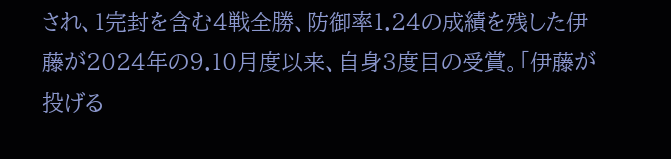され、1完封を含む4戦全勝、防御率1.24の成績を残した伊藤が2024年の9.10月度以来、自身3度目の受賞。「伊藤が投げる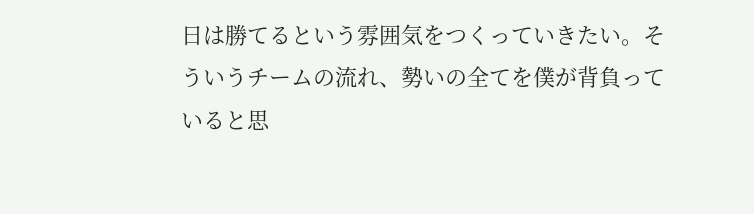日は勝てるという雰囲気をつくっていきたい。そういうチームの流れ、勢いの全てを僕が背負っていると思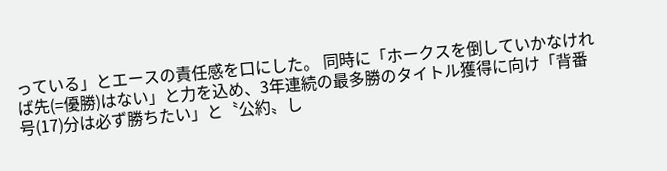っている」とエースの責任感を口にした。 同時に「ホークスを倒していかなければ先(=優勝)はない」と力を込め、3年連続の最多勝のタイトル獲得に向け「背番号(17)分は必ず勝ちたい」と〝公約〟し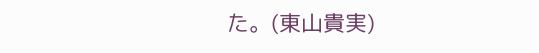た。(東山貴実)